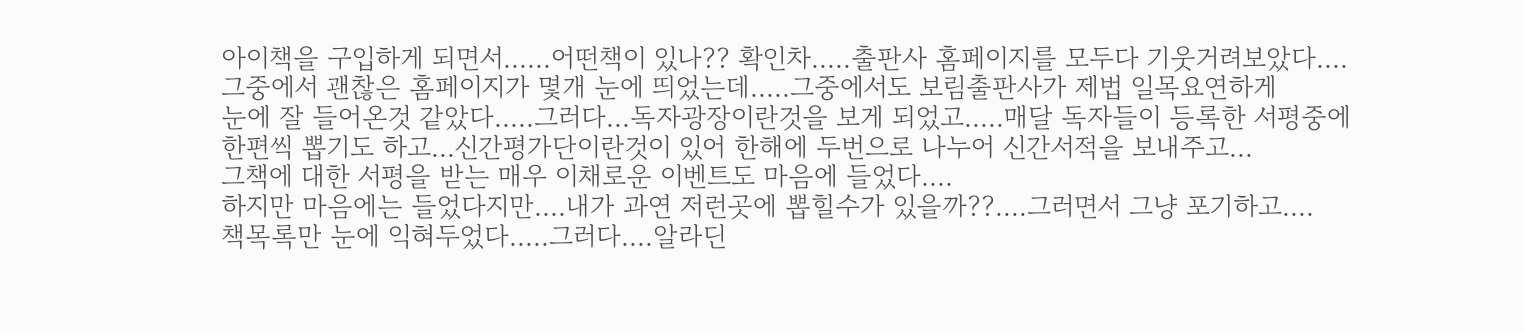아이책을 구입하게 되면서......어떤책이 있나?? 확인차.....출판사 홈페이지를 모두다 기웃거려보았다....
그중에서 괜찮은 홈페이지가 몇개 눈에 띄었는데.....그중에서도 보림출판사가 제법 일목요연하게
눈에 잘 들어온것 같았다.....그러다...독자광장이란것을 보게 되었고.....매달 독자들이 등록한 서평중에
한편씩 뽑기도 하고...신간평가단이란것이 있어 한해에 두번으로 나누어 신간서적을 보내주고...
그책에 대한 서평을 받는 매우 이채로운 이벤트도 마음에 들었다....
하지만 마음에는 들었다지만....내가 과연 저런곳에 뽑힐수가 있을까??....그러면서 그냥 포기하고....
책목록만 눈에 익혀두었다.....그러다....알라딘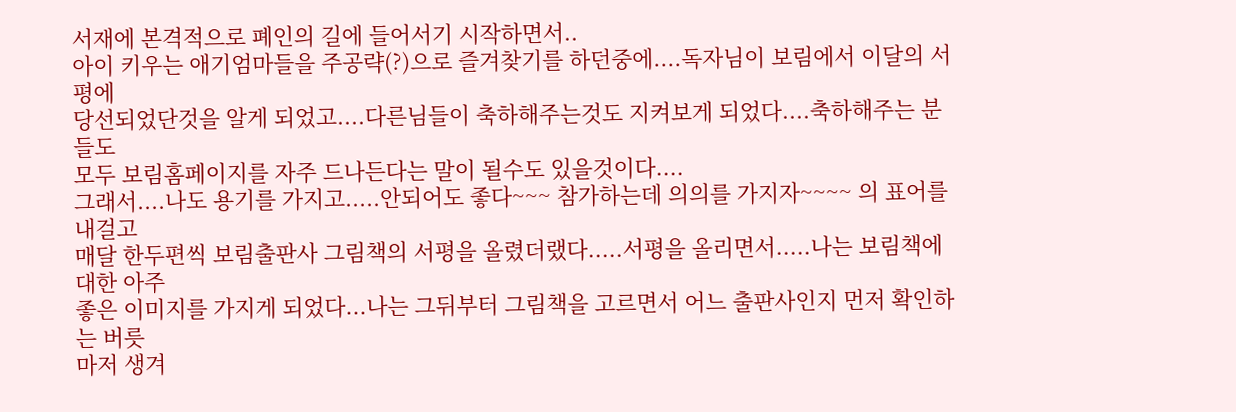서재에 본격적으로 폐인의 길에 들어서기 시작하면서..
아이 키우는 애기엄마들을 주공략(?)으로 즐겨찾기를 하던중에....독자님이 보림에서 이달의 서평에
당선되었단것을 알게 되었고....다른님들이 축하해주는것도 지켜보게 되었다....축하해주는 분들도
모두 보림홈페이지를 자주 드나든다는 말이 될수도 있을것이다....
그래서....나도 용기를 가지고.....안되어도 좋다~~~ 참가하는데 의의를 가지자~~~~ 의 표어를 내걸고
매달 한두편씩 보림출판사 그림책의 서평을 올렸더랬다.....서평을 올리면서.....나는 보림책에 대한 아주
좋은 이미지를 가지게 되었다...나는 그뒤부터 그림책을 고르면서 어느 출판사인지 먼저 확인하는 버릇
마저 생겨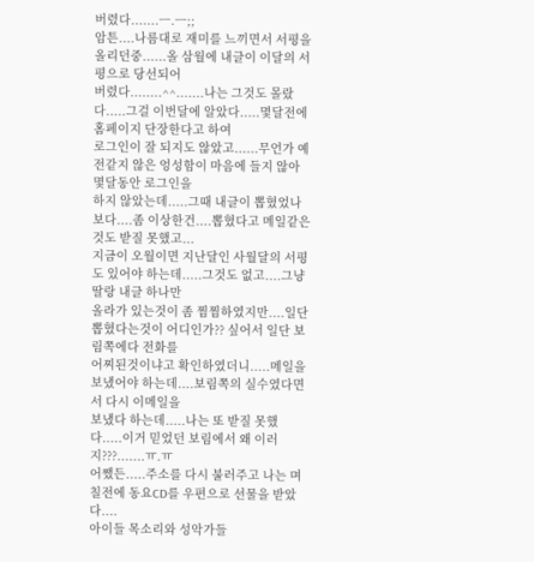버렸다.......ㅡ.ㅡ;;
암튼....나름대로 재미를 느끼면서 서평을 올리던중......올 삼월에 내글이 이달의 서평으로 당선되어
버렸다........^^.......나는 그것도 몰랐다.....그걸 이번달에 알았다.....몇달전에 홈페이지 단장한다고 하여
로그인이 잘 되지도 않았고......무언가 예전같지 않은 엉성함이 마음에 들지 않아 몇달동안 로그인을
하지 않았는데.....그때 내글이 뽑혔었나보다....좀 이상한건....뽑혔다고 메일같은것도 받질 못했고...
지금이 오월이면 지난달인 사월달의 서평도 있어야 하는데.....그것도 없고....그냥 딸랑 내글 하나만
올라가 있는것이 좀 찜찜하였지만....일단 뽑혔다는것이 어디인가?? 싶어서 일단 보림쪽에다 전화를
어찌된것이냐고 확인하였더니.....메일을 보냈어야 하는데....보림쪽의 실수였다면서 다시 이메일을
보냈다 하는데.....나는 또 받질 못했다.....이거 믿었던 보림에서 왜 이러지???.......ㅠ.ㅠ
어쨌든.....주소를 다시 불러주고 나는 며칠전에 동요CD를 우편으로 선물을 받았다....
아이들 목소리와 성악가들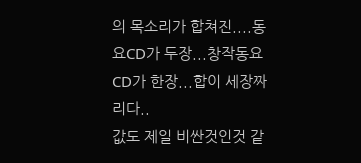의 목소리가 합쳐진....동요CD가 두장...창작동요CD가 한장...합이 세장짜리다..
값도 제일 비싼것인것 같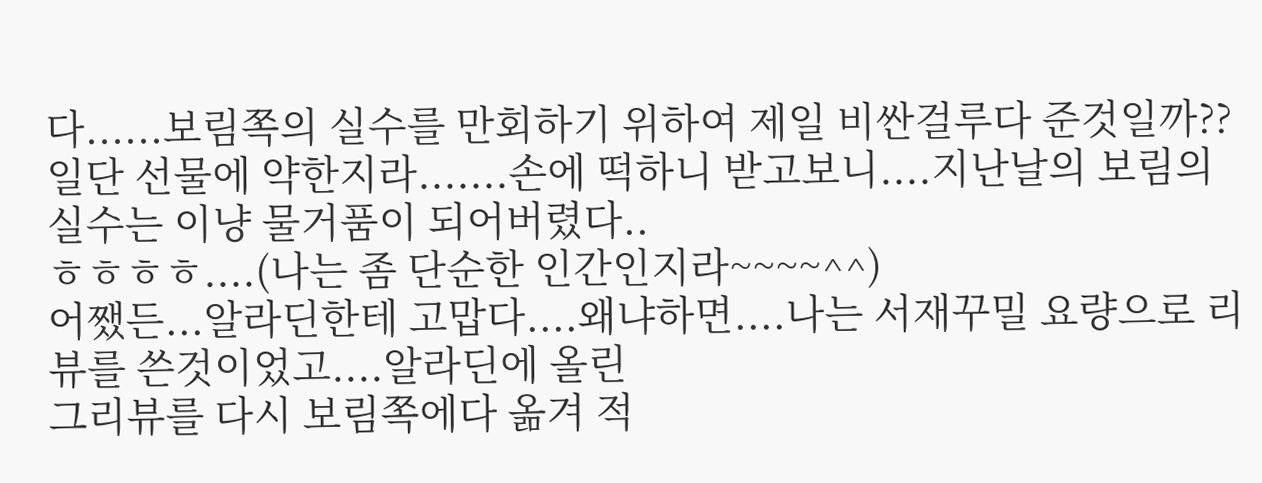다......보림쪽의 실수를 만회하기 위하여 제일 비싼걸루다 준것일까??
일단 선물에 약한지라.......손에 떡하니 받고보니....지난날의 보림의 실수는 이냥 물거품이 되어버렸다..
ㅎㅎㅎㅎ....(나는 좀 단순한 인간인지라~~~~^^)
어쨌든...알라딘한테 고맙다....왜냐하면....나는 서재꾸밀 요량으로 리뷰를 쓴것이었고....알라딘에 올린
그리뷰를 다시 보림쪽에다 옮겨 적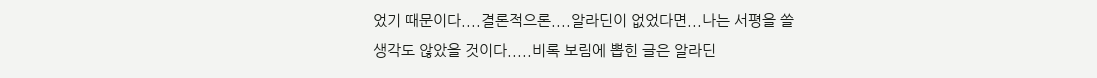었기 때문이다....결론적으론....알라딘이 없었다면...나는 서평을 쓸
생각도 않았을 것이다.....비록 보림에 뽑힌 글은 알라딘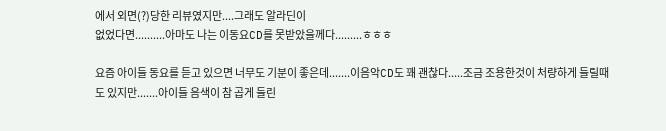에서 외면(?)당한 리뷰였지만....그래도 알라딘이
없었다면..........아마도 나는 이동요CD를 못받았을께다.........ㅎㅎㅎ

요즘 아이들 동요를 듣고 있으면 너무도 기분이 좋은데.......이음악CD도 꽤 괜찮다.....조금 조용한것이 처량하게 들릴때도 있지만.......아이들 음색이 참 곱게 들린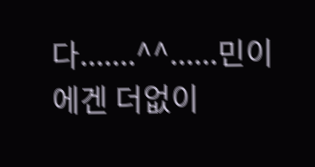다.......^^......민이에겐 더없이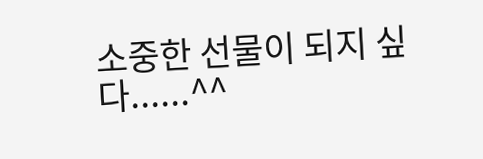소중한 선물이 되지 싶다......^^